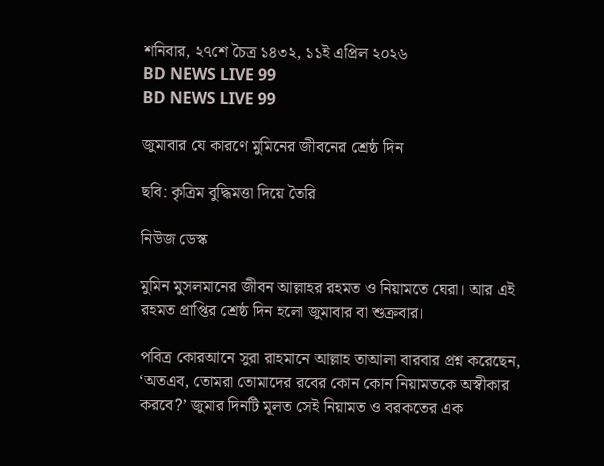শনিবার, ২৭শে চৈত্র ১৪৩২, ১১ই এপ্রিল ২০২৬
BD NEWS LIVE 99
BD NEWS LIVE 99

জুমাবার যে কারণে মুমিনের জীবনের শ্রেষ্ঠ দিন

ছবি: কৃত্রিম বুদ্ধিমত্তা দিয়ে তৈরি

নিউজ ডেস্ক

মুমিন মুসলমানের জীবন আল্লাহর রহমত ও নিয়ামতে ঘেরা। আর এই রহমত প্রাপ্তির শ্রেষ্ঠ দিন হলো জুমাবার বা শুক্রবার।

পবিত্র কোরআনে সুরা রাহমানে আল্লাহ তাআলা বারবার প্রশ্ন করেছেন, ‘অতএব, তোমরা তোমাদের রবের কোন কোন নিয়ামতকে অস্বীকার করবে?’ জুমার দিনটি মূলত সেই নিয়ামত ও বরকতের এক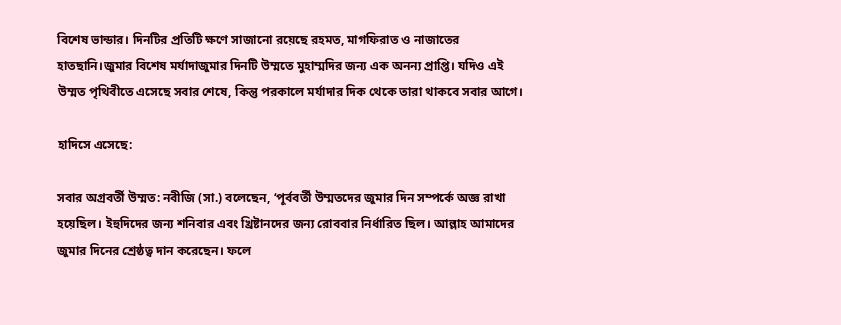বিশেষ ভান্ডার। দিনটির প্রতিটি ক্ষণে সাজানো রয়েছে রহমত, মাগফিরাত ও নাজাতের হাতছানি।জুমার বিশেষ মর্যাদাজুমার দিনটি উম্মতে মুহাম্মদির জন্য এক অনন্য প্রাপ্তি। যদিও এই উম্মত পৃথিবীতে এসেছে সবার শেষে, কিন্তু পরকালে মর্যাদার দিক থেকে তারা থাকবে সবার আগে।

হাদিসে এসেছে:

সবার অগ্রবর্তী উম্মত: নবীজি (সা.) বলেছেন, ‘পূর্ববর্তী উম্মতদের জুমার দিন সম্পর্কে অজ্ঞ রাখা হয়েছিল। ইহুদিদের জন্য শনিবার এবং খ্রিষ্টানদের জন্য রোববার নির্ধারিত ছিল। আল্লাহ আমাদের জুমার দিনের শ্রেষ্ঠত্ব দান করেছেন। ফলে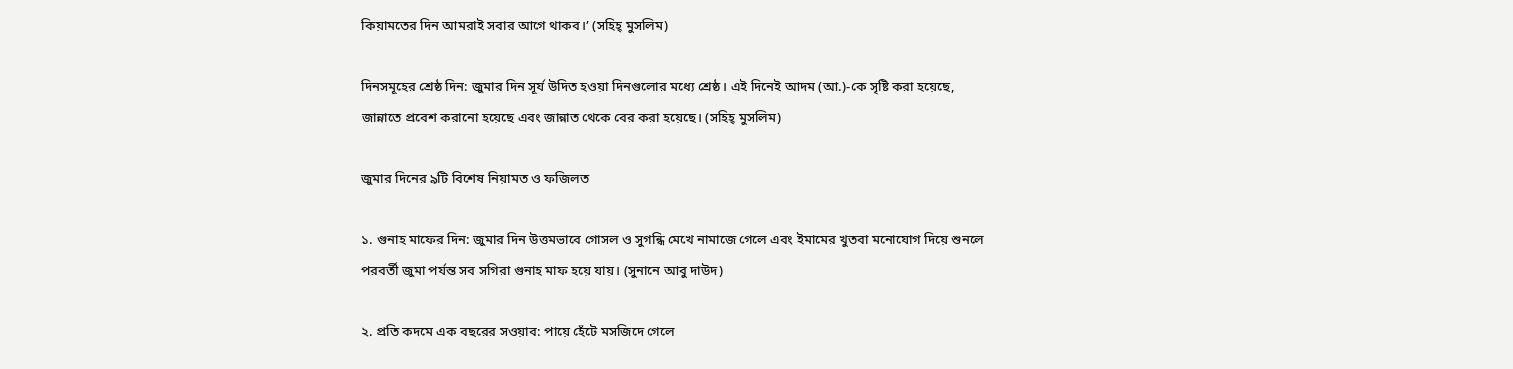কিয়ামতের দিন আমরাই সবার আগে থাকব।’ (সহিহ্ মুসলিম)

দিনসমূহের শ্রেষ্ঠ দিন: জুমার দিন সূর্য উদিত হওয়া দিনগুলোর মধ্যে শ্রেষ্ঠ। এই দিনেই আদম (আ.)-কে সৃষ্টি করা হয়েছে, জান্নাতে প্রবেশ করানো হয়েছে এবং জান্নাত থেকে বের করা হয়েছে। (সহিহ্ মুসলিম)

জুমার দিনের ৯টি বিশেষ নিয়ামত ও ফজিলত

১. গুনাহ মাফের দিন: জুমার দিন উত্তমভাবে গোসল ও সুগন্ধি মেখে নামাজে গেলে এবং ইমামের খুতবা মনোযোগ দিয়ে শুনলে পরবর্তী জুমা পর্যন্ত সব সগিরা গুনাহ মাফ হয়ে যায়। (সুনানে আবু দাউদ)

২. প্রতি কদমে এক বছরের সওয়াব: পায়ে হেঁটে মসজিদে গেলে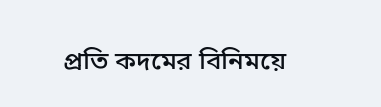প্রতি কদমের বিনিময়ে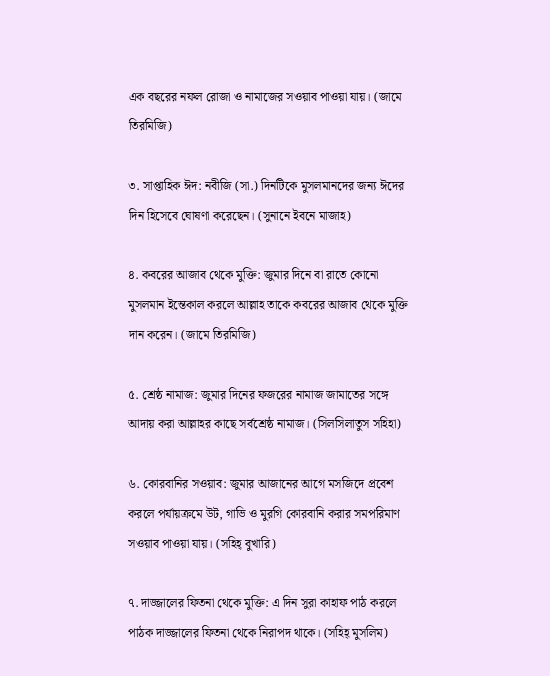এক বছরের নফল রোজা ও নামাজের সওয়াব পাওয়া যায়। (জামে তিরমিজি)

৩. সাপ্তাহিক ঈদ: নবীজি (সা.) দিনটিকে মুসলমানদের জন্য ঈদের দিন হিসেবে ঘোষণা করেছেন। (সুনানে ইবনে মাজাহ)

৪. কবরের আজাব থেকে মুক্তি: জুমার দিনে বা রাতে কোনো মুসলমান ইন্তেকাল করলে আল্লাহ তাকে কবরের আজাব থেকে মুক্তি দান করেন। (জামে তিরমিজি)

৫. শ্রেষ্ঠ নামাজ: জুমার দিনের ফজরের নামাজ জামাতের সঙ্গে আদায় করা আল্লাহর কাছে সর্বশ্রেষ্ঠ নামাজ। (সিলসিলাতুস সহিহা)

৬. কোরবানির সওয়াব: জুমার আজানের আগে মসজিদে প্রবেশ করলে পর্যায়ক্রমে উট, গাভি ও মুরগি কোরবানি করার সমপরিমাণ সওয়াব পাওয়া যায়। (সহিহ্ বুখারি)

৭. দাজ্জালের ফিতনা থেকে মুক্তি: এ দিন সুরা কাহাফ পাঠ করলে পাঠক দাজ্জালের ফিতনা থেকে নিরাপদ থাকে। (সহিহ্ মুসলিম)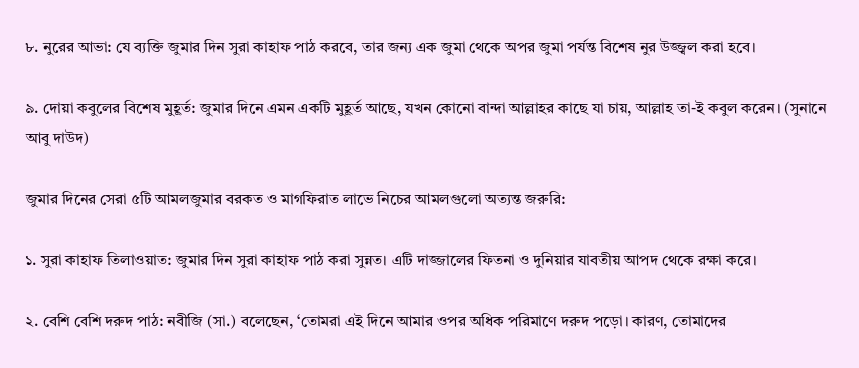৮. নুরের আভা: যে ব্যক্তি জুমার দিন সুরা কাহাফ পাঠ করবে, তার জন্য এক জুমা থেকে অপর জুমা পর্যন্ত বিশেষ নুর উজ্জ্বল করা হবে।

৯. দোয়া কবুলের বিশেষ মুহূর্ত: জুমার দিনে এমন একটি মুহূর্ত আছে, যখন কোনো বান্দা আল্লাহর কাছে যা চায়, আল্লাহ তা-ই কবুল করেন। (সুনানে আবু দাউদ)

জুমার দিনের সেরা ৫টি আমলজুমার বরকত ও মাগফিরাত লাভে নিচের আমলগুলো অত্যন্ত জরুরি:

১. সুরা কাহাফ তিলাওয়াত: জুমার দিন সুরা কাহাফ পাঠ করা সুন্নত। এটি দাজ্জালের ফিতনা ও দুনিয়ার যাবতীয় আপদ থেকে রক্ষা করে।

২. বেশি বেশি দরুদ পাঠ: নবীজি (সা.) বলেছেন, ‘তোমরা এই দিনে আমার ওপর অধিক পরিমাণে দরুদ পড়ো। কারণ, তোমাদের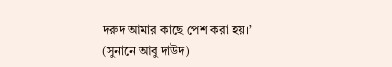দরুদ আমার কাছে পেশ করা হয়।’ (সুনানে আবু দাউদ)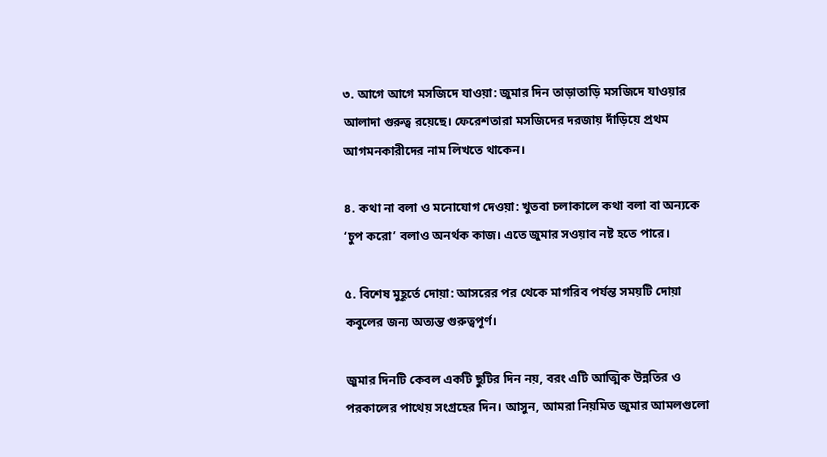৩. আগে আগে মসজিদে যাওয়া: জুমার দিন তাড়াতাড়ি মসজিদে যাওয়ার আলাদা গুরুত্ব রয়েছে। ফেরেশতারা মসজিদের দরজায় দাঁড়িয়ে প্রথম আগমনকারীদের নাম লিখতে থাকেন।

৪. কথা না বলা ও মনোযোগ দেওয়া: খুতবা চলাকালে কথা বলা বা অন্যকে ‘চুপ করো’ বলাও অনর্থক কাজ। এতে জুমার সওয়াব নষ্ট হতে পারে।

৫. বিশেষ মুহূর্তে দোয়া: আসরের পর থেকে মাগরিব পর্যন্ত সময়টি দোয়া কবুলের জন্য অত্যন্ত গুরুত্বপূর্ণ।

জুমার দিনটি কেবল একটি ছুটির দিন নয়, বরং এটি আত্মিক উন্নতির ও পরকালের পাথেয় সংগ্রহের দিন। আসুন, আমরা নিয়মিত জুমার আমলগুলো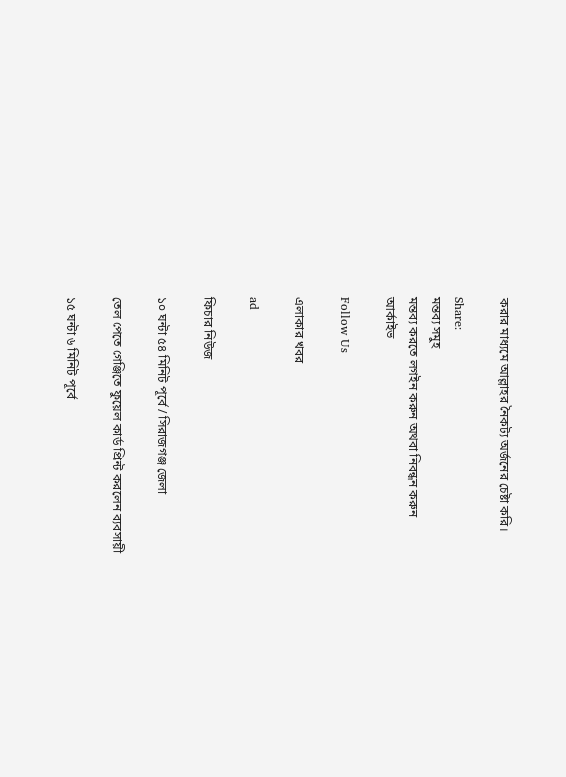করার মাধ্যমে আল্লাহর নৈকট্য অর্জনের চেষ্টা করি।

Share:
মন্তব্য সমুহ
মন্তব্য করতে লগইন করুন অথবা নিবন্ধন করুন
আর্কাইভ

Follow Us

এলাকার খবর

ad

ফিচার নিউজ

১০ ঘন্টা ৫৪ মিনিট পূর্বে / সিরাজগঞ্জ জেলা

তেল পেতে গেঞ্জিতে ফুয়েল কার্ড প্রিন্ট করলেন ব্যবসায়ী

১৫ ঘন্টা ৬ মিনিট পূর্বে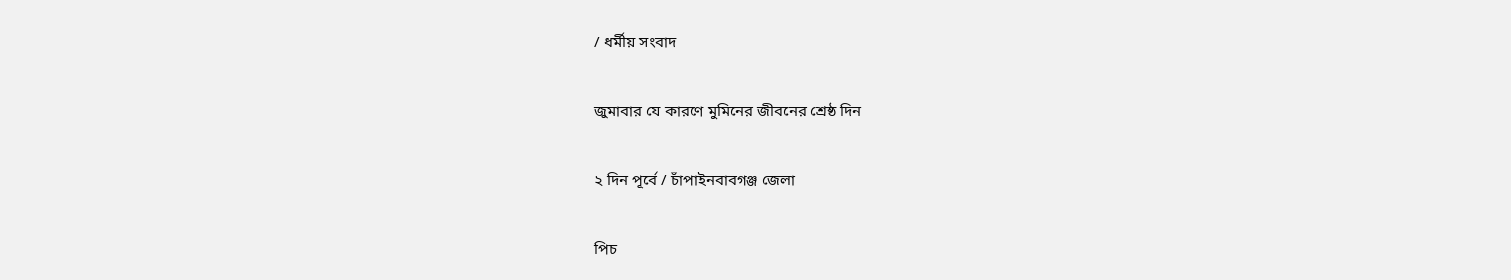/ ধর্মীয় সংবাদ

জুমাবার যে কারণে মুমিনের জীবনের শ্রেষ্ঠ দিন

২ দিন পূর্বে / চাঁপাইনবাবগঞ্জ জেলা

পিচ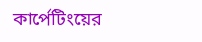কার্পেটিংয়ের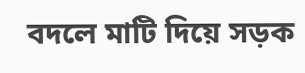বদলে মাটি দিয়ে সড়ক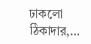ঢাকলো ঠিকাদার,…